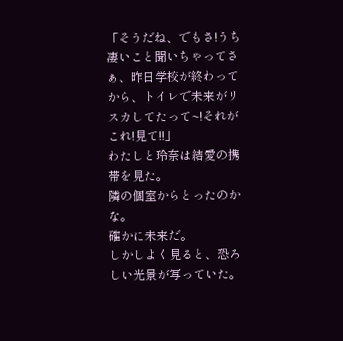「そうだね、でもさ!うち凄いこと聞いちゃってさぁ、昨日学校が終わってから、トイレで未来がリスカしてたって~!それがこれ!見て!!」
わたしと玲奈は結愛の携帯を見た。
隣の個室からとったのかな。
確かに未来だ。
しかしよく見ると、恐ろしい光景が写っていた。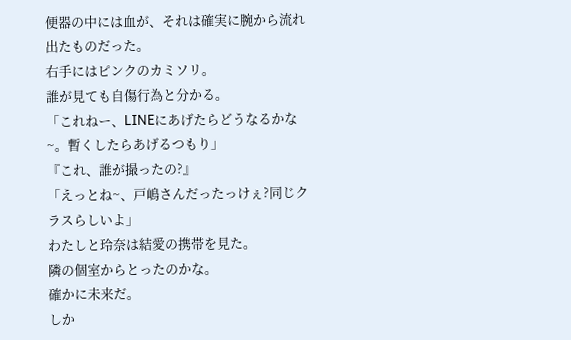便器の中には血が、それは確実に腕から流れ出たものだった。
右手にはピンクのカミソリ。
誰が見ても自傷行為と分かる。
「これねー、LINEにあげたらどうなるかな~。暫くしたらあげるつもり」
『これ、誰が撮ったの?』
「えっとね~、戸嶋さんだったっけぇ?同じクラスらしいよ」
わたしと玲奈は結愛の携帯を見た。
隣の個室からとったのかな。
確かに未来だ。
しか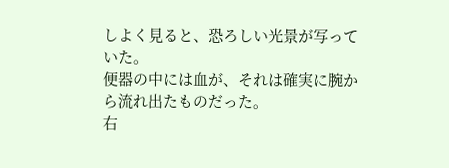しよく見ると、恐ろしい光景が写っていた。
便器の中には血が、それは確実に腕から流れ出たものだった。
右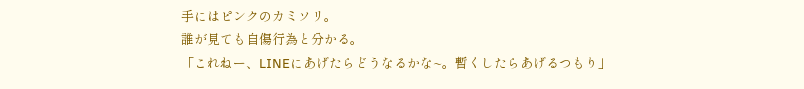手にはピンクのカミソリ。
誰が見ても自傷行為と分かる。
「これねー、LINEにあげたらどうなるかな~。暫くしたらあげるつもり」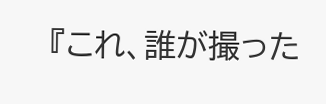『これ、誰が撮った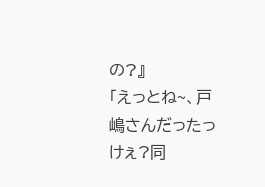の?』
「えっとね~、戸嶋さんだったっけぇ?同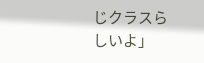じクラスらしいよ」